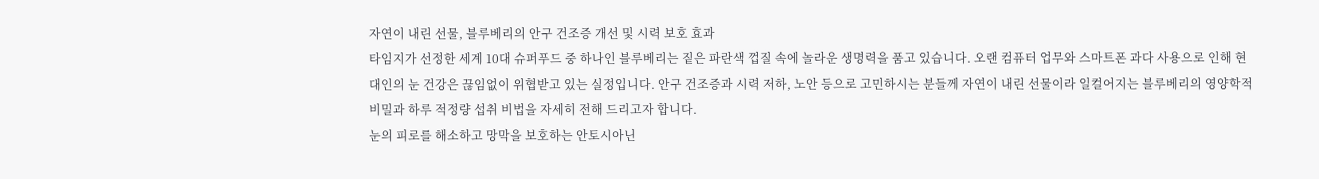자연이 내린 선물, 블루베리의 안구 건조증 개선 및 시력 보호 효과
타임지가 선정한 세계 10대 슈퍼푸드 중 하나인 블루베리는 짙은 파란색 껍질 속에 놀라운 생명력을 품고 있습니다. 오랜 컴퓨터 업무와 스마트폰 과다 사용으로 인해 현대인의 눈 건강은 끊임없이 위협받고 있는 실정입니다. 안구 건조증과 시력 저하, 노안 등으로 고민하시는 분들께 자연이 내린 선물이라 일컬어지는 블루베리의 영양학적 비밀과 하루 적정량 섭취 비법을 자세히 전해 드리고자 합니다.
눈의 피로를 해소하고 망막을 보호하는 안토시아닌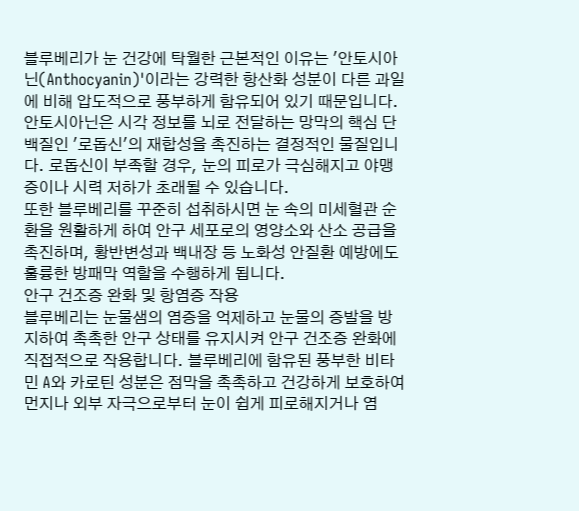블루베리가 눈 건강에 탁월한 근본적인 이유는 '안토시아닌(Anthocyanin)'이라는 강력한 항산화 성분이 다른 과일에 비해 압도적으로 풍부하게 함유되어 있기 때문입니다. 안토시아닌은 시각 정보를 뇌로 전달하는 망막의 핵심 단백질인 '로돕신'의 재합성을 촉진하는 결정적인 물질입니다. 로돕신이 부족할 경우, 눈의 피로가 극심해지고 야맹증이나 시력 저하가 초래될 수 있습니다.
또한 블루베리를 꾸준히 섭취하시면 눈 속의 미세혈관 순환을 원활하게 하여 안구 세포로의 영양소와 산소 공급을 촉진하며, 황반변성과 백내장 등 노화성 안질환 예방에도 훌륭한 방패막 역할을 수행하게 됩니다.
안구 건조증 완화 및 항염증 작용
블루베리는 눈물샘의 염증을 억제하고 눈물의 증발을 방지하여 촉촉한 안구 상태를 유지시켜 안구 건조증 완화에 직접적으로 작용합니다. 블루베리에 함유된 풍부한 비타민 A와 카로틴 성분은 점막을 촉촉하고 건강하게 보호하여 먼지나 외부 자극으로부터 눈이 쉽게 피로해지거나 염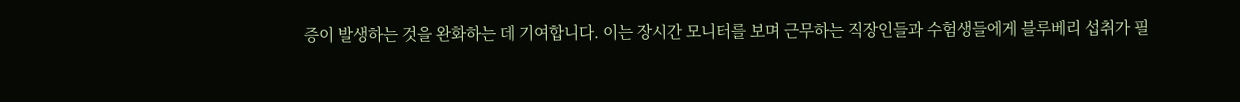증이 발생하는 것을 완화하는 데 기여합니다. 이는 장시간 모니터를 보며 근무하는 직장인들과 수험생들에게 블루베리 섭취가 필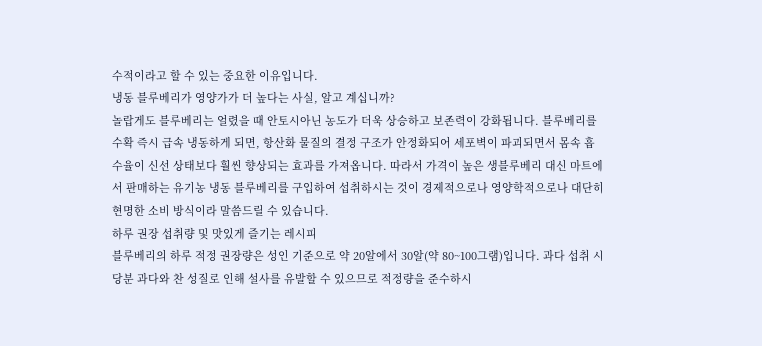수적이라고 할 수 있는 중요한 이유입니다.
냉동 블루베리가 영양가가 더 높다는 사실, 알고 계십니까?
놀랍게도 블루베리는 얼렸을 때 안토시아닌 농도가 더욱 상승하고 보존력이 강화됩니다. 블루베리를 수확 즉시 급속 냉동하게 되면, 항산화 물질의 결정 구조가 안정화되어 세포벽이 파괴되면서 몸속 흡수율이 신선 상태보다 훨씬 향상되는 효과를 가져옵니다. 따라서 가격이 높은 생블루베리 대신 마트에서 판매하는 유기농 냉동 블루베리를 구입하여 섭취하시는 것이 경제적으로나 영양학적으로나 대단히 현명한 소비 방식이라 말씀드릴 수 있습니다.
하루 권장 섭취량 및 맛있게 즐기는 레시피
블루베리의 하루 적정 권장량은 성인 기준으로 약 20알에서 30알(약 80~100그램)입니다. 과다 섭취 시 당분 과다와 찬 성질로 인해 설사를 유발할 수 있으므로 적정량을 준수하시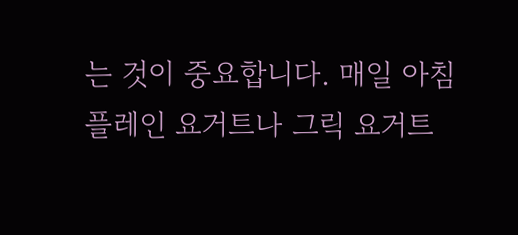는 것이 중요합니다. 매일 아침 플레인 요거트나 그릭 요거트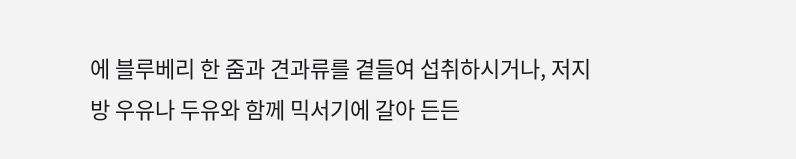에 블루베리 한 줌과 견과류를 곁들여 섭취하시거나, 저지방 우유나 두유와 함께 믹서기에 갈아 든든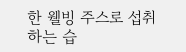한 웰빙 주스로 섭취하는 습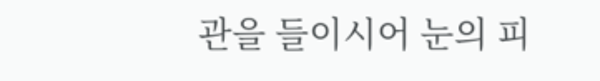관을 들이시어 눈의 피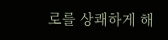로를 상쾌하게 해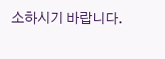소하시기 바랍니다.